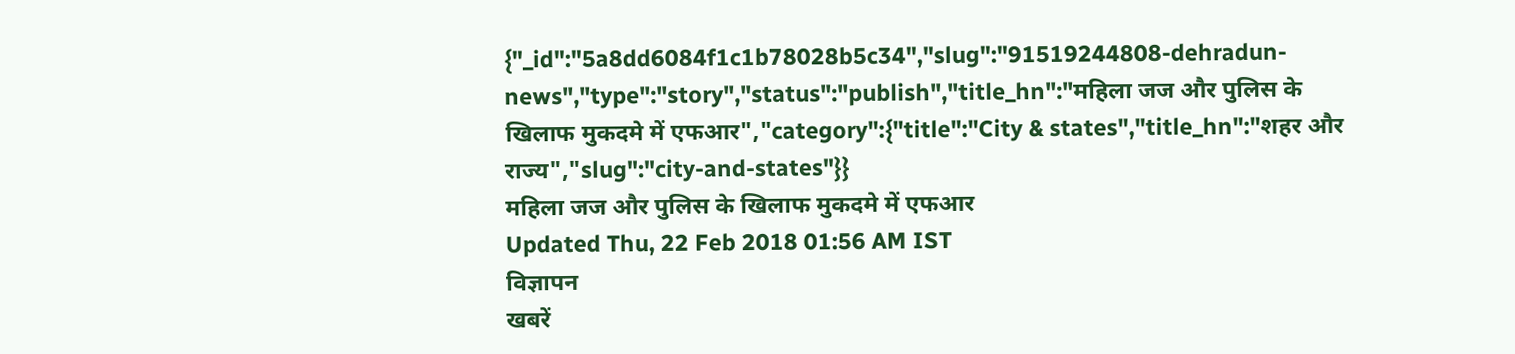{"_id":"5a8dd6084f1c1b78028b5c34","slug":"91519244808-dehradun-news","type":"story","status":"publish","title_hn":"महिला जज और पुलिस के खिलाफ मुकदमे में एफआर","category":{"title":"City & states","title_hn":"शहर और राज्य","slug":"city-and-states"}}
महिला जज और पुलिस के खिलाफ मुकदमे में एफआर
Updated Thu, 22 Feb 2018 01:56 AM IST
विज्ञापन
खबरें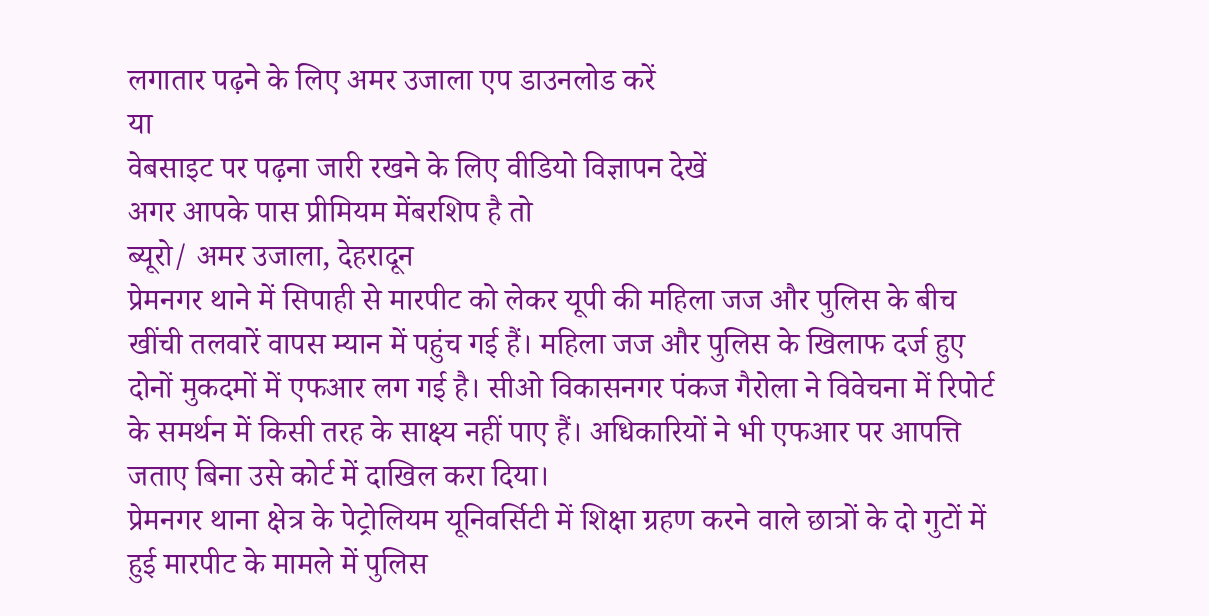लगातार पढ़ने के लिए अमर उजाला एप डाउनलोड करें
या
वेबसाइट पर पढ़ना जारी रखने के लिए वीडियो विज्ञापन देखें
अगर आपके पास प्रीमियम मेंबरशिप है तो
ब्यूरो/ अमर उजाला, देहरादून
प्रेमनगर थाने में सिपाही से मारपीट को लेकर यूपी की महिला जज और पुलिस के बीच खींची तलवारें वापस म्यान में पहुंच गई हैं। महिला जज और पुलिस के खिलाफ दर्ज हुए दोनों मुकदमों में एफआर लग गई है। सीओ विकासनगर पंकज गैरोला ने विवेचना में रिपोर्ट के समर्थन में किसी तरह के साक्ष्य नहीं पाए हैं। अधिकारियों ने भी एफआर पर आपत्ति जताए बिना उसे कोर्ट में दाखिल करा दिया।
प्रेमनगर थाना क्षेत्र के पेट्रोलियम यूनिवर्सिटी में शिक्षा ग्रहण करने वाले छात्रों के दो गुटों में हुई मारपीट के मामले में पुलिस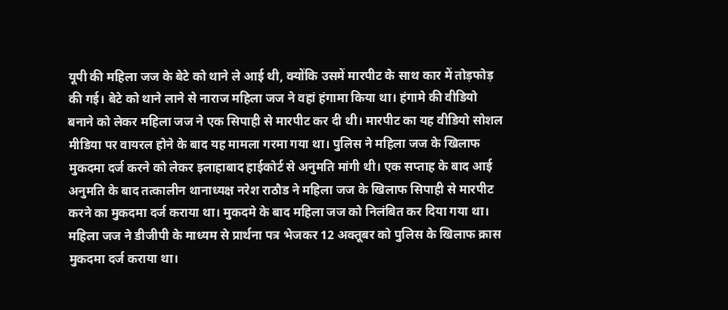यूपी की महिला जज के बेटे को थाने ले आई थी, क्योंकि उसमें मारपीट के साथ कार में तोड़फोड़ की गई। बेटे को थाने लाने से नाराज महिला जज ने वहां हंगामा किया था। हंगामे की वीडियो बनाने को लेकर महिला जज ने एक सिपाही से मारपीट कर दी थी। मारपीट का यह वीडियो सोशल मीडिया पर वायरल होने के बाद यह मामला गरमा गया था। पुलिस ने महिला जज के खिलाफ मुकदमा दर्ज करने को लेकर इलाहाबाद हाईकोर्ट से अनुमति मांगी थी। एक सप्ताह के बाद आई अनुमति के बाद तत्कालीन थानाध्यक्ष नरेश राठौड ने महिला जज के खिलाफ सिपाही से मारपीट करने का मुकदमा दर्ज कराया था। मुकदमे के बाद महिला जज को निलंबित कर दिया गया था।
महिला जज ने डीजीपी के माध्यम से प्रार्थना पत्र भेजकर 12 अक्तूबर को पुलिस के खिलाफ क्रास मुकदमा दर्ज कराया था।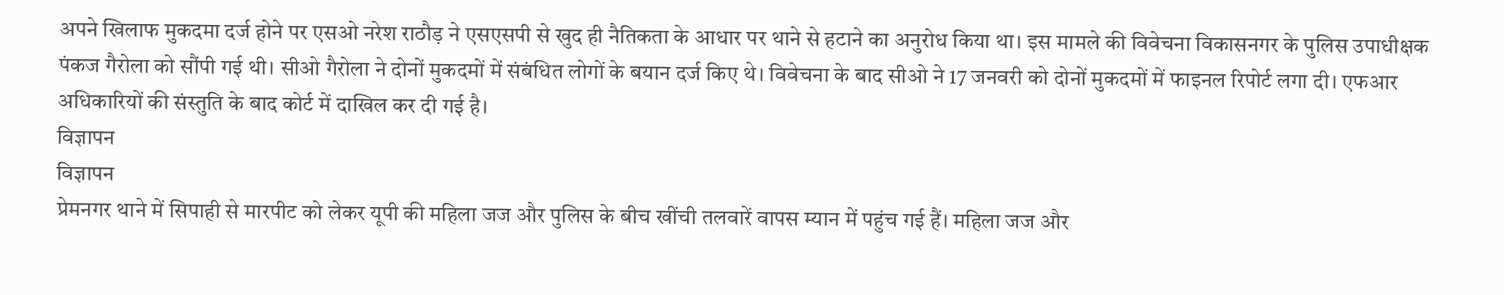अपने खिलाफ मुकदमा दर्ज होने पर एसओ नरेश राठौड़ ने एसएसपी से खुद ही नैतिकता के आधार पर थाने से हटाने का अनुरोध किया था। इस मामले की विवेचना विकासनगर के पुलिस उपाधीक्षक पंकज गैरोला को सौंपी गई थी। सीओ गैरोला ने दोनों मुकदमों में संबंधित लोगों के बयान दर्ज किए थे। विवेचना के बाद सीओ ने 17 जनवरी को दोनों मुकदमों में फाइनल रिपोर्ट लगा दी। एफआर अधिकारियों की संस्तुति के बाद कोर्ट में दाखिल कर दी गई है।
विज्ञापन
विज्ञापन
प्रेमनगर थाने में सिपाही से मारपीट को लेकर यूपी की महिला जज और पुलिस के बीच खींची तलवारें वापस म्यान में पहुंच गई हैं। महिला जज और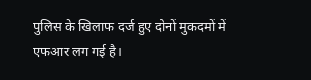पुलिस के खिलाफ दर्ज हुए दोनों मुकदमों में एफआर लग गई है।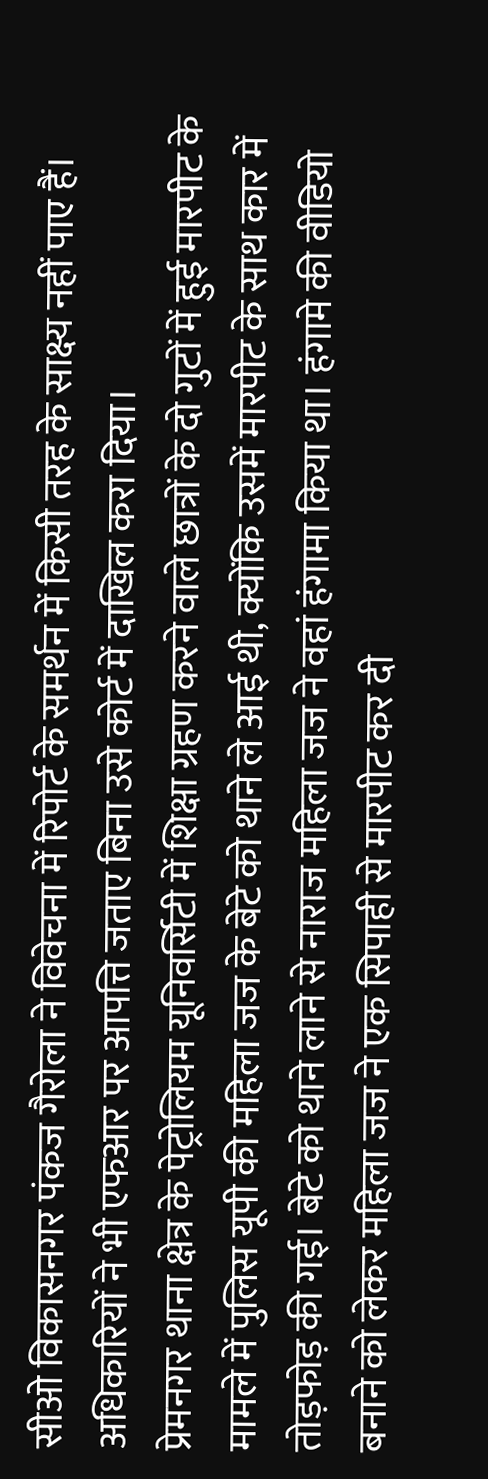सीओ विकासनगर पंकज गैरोला ने विवेचना में रिपोर्ट के समर्थन में किसी तरह के साक्ष्य नहीं पाए हैं। अधिकारियों ने भी एफआर पर आपत्ति जताए बिना उसे कोर्ट में दाखिल करा दिया।
प्रेमनगर थाना क्षेत्र के पेट्रोलियम यूनिवर्सिटी में शिक्षा ग्रहण करने वाले छात्रों के दो गुटों में हुई मारपीट के मामले में पुलिस यूपी की महिला जज के बेटे को थाने ले आई थी, क्योंकि उसमें मारपीट के साथ कार में तोड़फोड़ की गई। बेटे को थाने लाने से नाराज महिला जज ने वहां हंगामा किया था। हंगामे की वीडियो बनाने को लेकर महिला जज ने एक सिपाही से मारपीट कर दी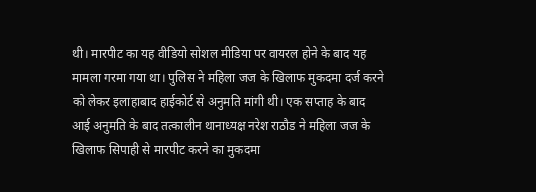थी। मारपीट का यह वीडियो सोशल मीडिया पर वायरल होने के बाद यह मामला गरमा गया था। पुलिस ने महिला जज के खिलाफ मुकदमा दर्ज करने को लेकर इलाहाबाद हाईकोर्ट से अनुमति मांगी थी। एक सप्ताह के बाद आई अनुमति के बाद तत्कालीन थानाध्यक्ष नरेश राठौड ने महिला जज के खिलाफ सिपाही से मारपीट करने का मुकदमा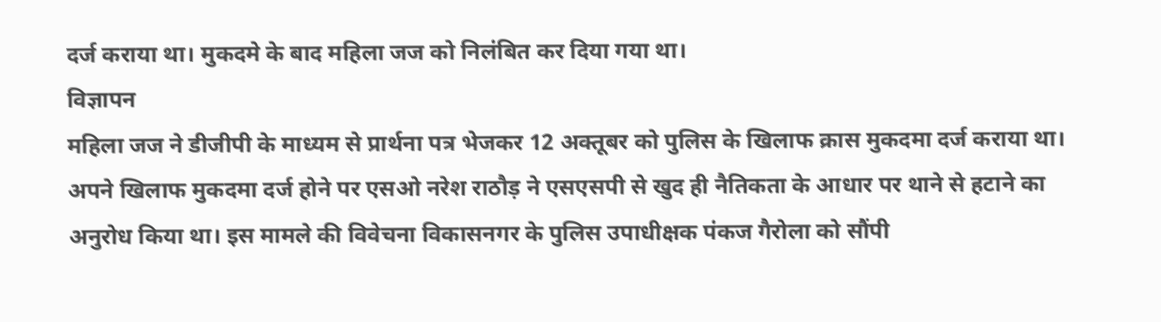दर्ज कराया था। मुकदमे के बाद महिला जज को निलंबित कर दिया गया था।
विज्ञापन
महिला जज ने डीजीपी के माध्यम से प्रार्थना पत्र भेजकर 12 अक्तूबर को पुलिस के खिलाफ क्रास मुकदमा दर्ज कराया था। अपने खिलाफ मुकदमा दर्ज होने पर एसओ नरेश राठौड़ ने एसएसपी से खुद ही नैतिकता के आधार पर थाने से हटाने का अनुरोध किया था। इस मामले की विवेचना विकासनगर के पुलिस उपाधीक्षक पंकज गैरोला को सौंपी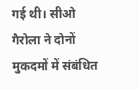गई थी। सीओ गैरोला ने दोनों मुकदमों में संबंधित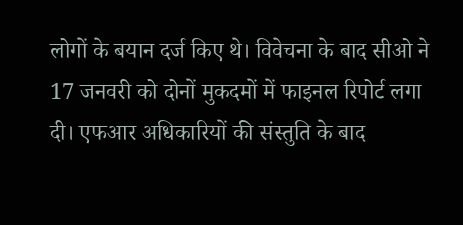लोगों के बयान दर्ज किए थे। विवेचना के बाद सीओ ने 17 जनवरी को दोनों मुकदमों में फाइनल रिपोर्ट लगा दी। एफआर अधिकारियों की संस्तुति के बाद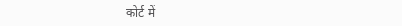कोर्ट में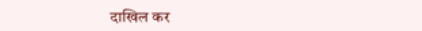दाखिल कर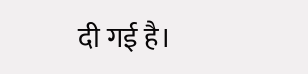दी गई है।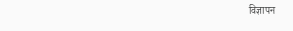विज्ञापन